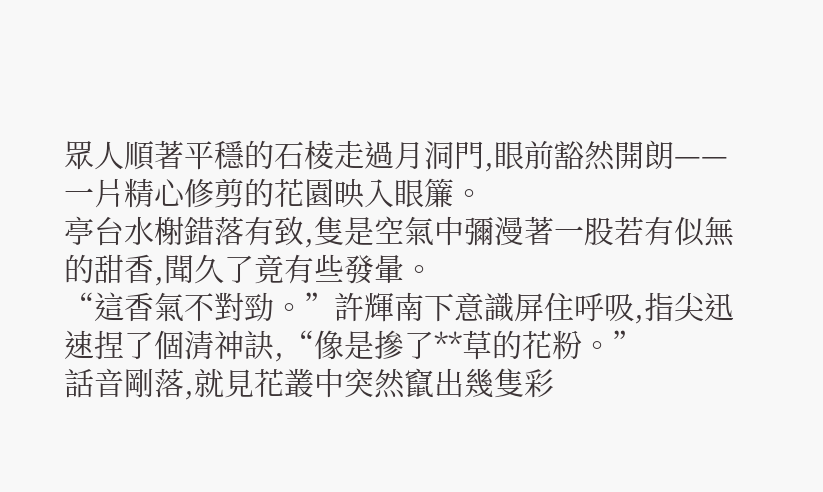眾人順著平穩的石棱走過月洞門,眼前豁然開朗——一片精心修剪的花園映入眼簾。
亭台水榭錯落有致,隻是空氣中彌漫著一股若有似無的甜香,聞久了竟有些發暈。
“這香氣不對勁。”許輝南下意識屏住呼吸,指尖迅速捏了個清神訣,“像是摻了**草的花粉。”
話音剛落,就見花叢中突然竄出幾隻彩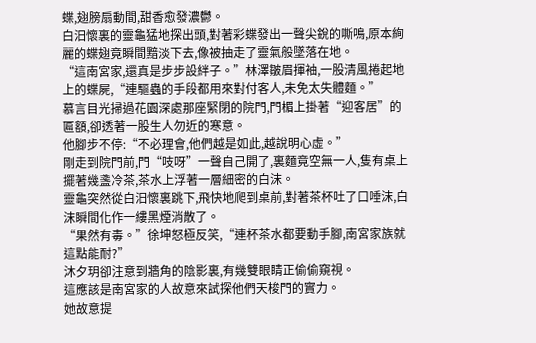蝶,翅膀扇動間,甜香愈發濃鬱。
白汨懷裏的靈龜猛地探出頭,對著彩蝶發出一聲尖銳的嘶鳴,原本絢麗的蝶翅竟瞬間黯淡下去,像被抽走了靈氣般墜落在地。
“這南宮家,還真是步步設絆子。”林澤皺眉揮袖,一股清風捲起地上的蝶屍,“連驅蟲的手段都用來對付客人,未免太失體麵。”
慕言目光掃過花園深處那座緊閉的院門,門楣上掛著“迎客居”的匾額,卻透著一股生人勿近的寒意。
他腳步不停:“不必理會,他們越是如此,越說明心虛。”
剛走到院門前,門“吱呀”一聲自己開了,裏麵竟空無一人,隻有桌上擺著幾盞冷茶,茶水上浮著一層細密的白沫。
靈龜突然從白汨懷裏跳下,飛快地爬到桌前,對著茶杯吐了口唾沫,白沫瞬間化作一縷黑煙消散了。
“果然有毒。”徐坤怒極反笑,“連杯茶水都要動手腳,南宮家族就這點能耐?”
沐夕玥卻注意到牆角的陰影裏,有幾雙眼睛正偷偷窺視。
這應該是南宮家的人故意來試探他們天梭門的實力。
她故意提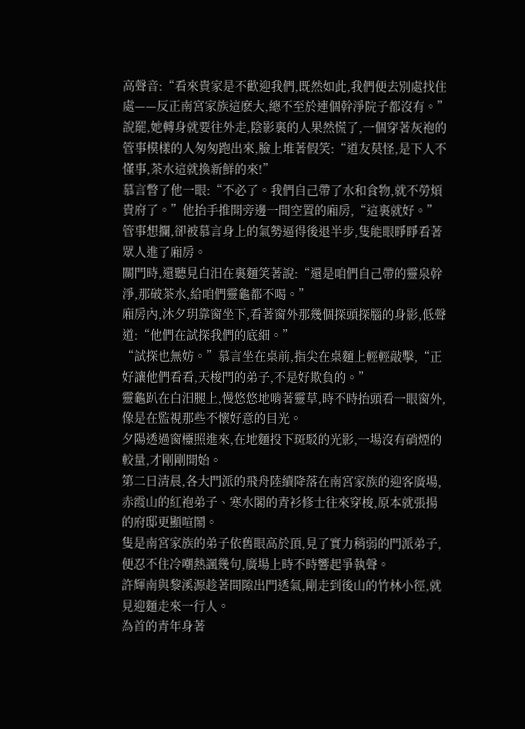高聲音:“看來貴家是不歡迎我們,既然如此,我們便去別處找住處——反正南宮家族這麽大,總不至於連個幹淨院子都沒有。”
說罷,她轉身就要往外走,陰影裏的人果然慌了,一個穿著灰袍的管事模樣的人匆匆跑出來,臉上堆著假笑:“道友莫怪,是下人不懂事,茶水這就換新鮮的來!”
慕言瞥了他一眼:“不必了。我們自己帶了水和食物,就不勞煩貴府了。”他抬手推開旁邊一間空置的廂房,“這裏就好。”
管事想攔,卻被慕言身上的氣勢逼得後退半步,隻能眼睜睜看著眾人進了廂房。
關門時,還聽見白汨在裏麵笑著說:“還是咱們自己帶的靈泉幹淨,那破茶水,給咱們靈龜都不喝。”
廂房內,沐夕玥靠窗坐下,看著窗外那幾個探頭探腦的身影,低聲道:“他們在試探我們的底細。”
“試探也無妨。”慕言坐在桌前,指尖在桌麵上輕輕敲擊,“正好讓他們看看,天梭門的弟子,不是好欺負的。”
靈龜趴在白汨腿上,慢悠悠地啃著靈草,時不時抬頭看一眼窗外,像是在監視那些不懷好意的目光。
夕陽透過窗欞照進來,在地麵投下斑駁的光影,一場沒有硝煙的較量,才剛剛開始。
第二日清晨,各大門派的飛舟陸續降落在南宮家族的迎客廣場,赤霞山的紅袍弟子、寒水閣的青衫修士往來穿梭,原本就張揚的府邸更顯喧鬧。
隻是南宮家族的弟子依舊眼高於頂,見了實力稍弱的門派弟子,便忍不住冷嘲熱諷幾句,廣場上時不時響起爭執聲。
許輝南與黎溪源趁著間隙出門透氣,剛走到後山的竹林小徑,就見迎麵走來一行人。
為首的青年身著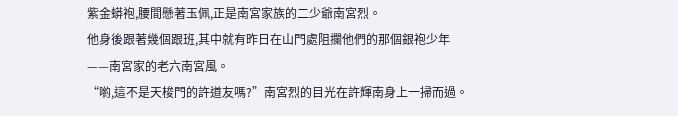紫金蟒袍,腰間懸著玉佩,正是南宮家族的二少爺南宮烈。
他身後跟著幾個跟班,其中就有昨日在山門處阻攔他們的那個銀袍少年——南宮家的老六南宮風。
“喲,這不是天梭門的許道友嗎?”南宮烈的目光在許輝南身上一掃而過。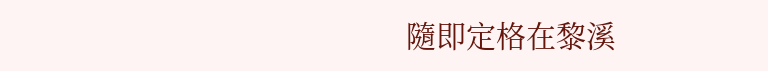隨即定格在黎溪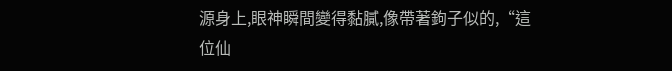源身上,眼神瞬間變得黏膩,像帶著鉤子似的,“這位仙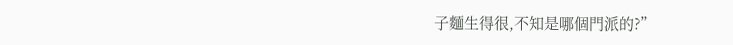子麵生得很,不知是哪個門派的?”